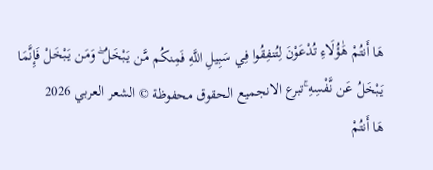هَا أَنتُمْ هَٰؤُلَاءِ تُدْعَوْنَ لِتُنفِقُوا فِي سَبِيلِ اللَّهِ فَمِنكُم مَّن يَبْخَلُ ۖ وَمَن يَبْخَلْ فَإِنَّمَا يَبْخَلُ عَن نَّفْسِهِ ۚتبرع الانجميع الحقوق محفوظة © الشعر العربي 2026
هَا أَنتُمْ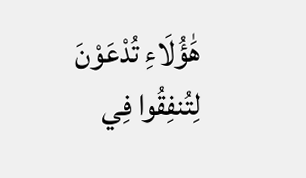هَٰؤُلَاءِ تُدْعَوْنَ لِتُنفِقُوا فِي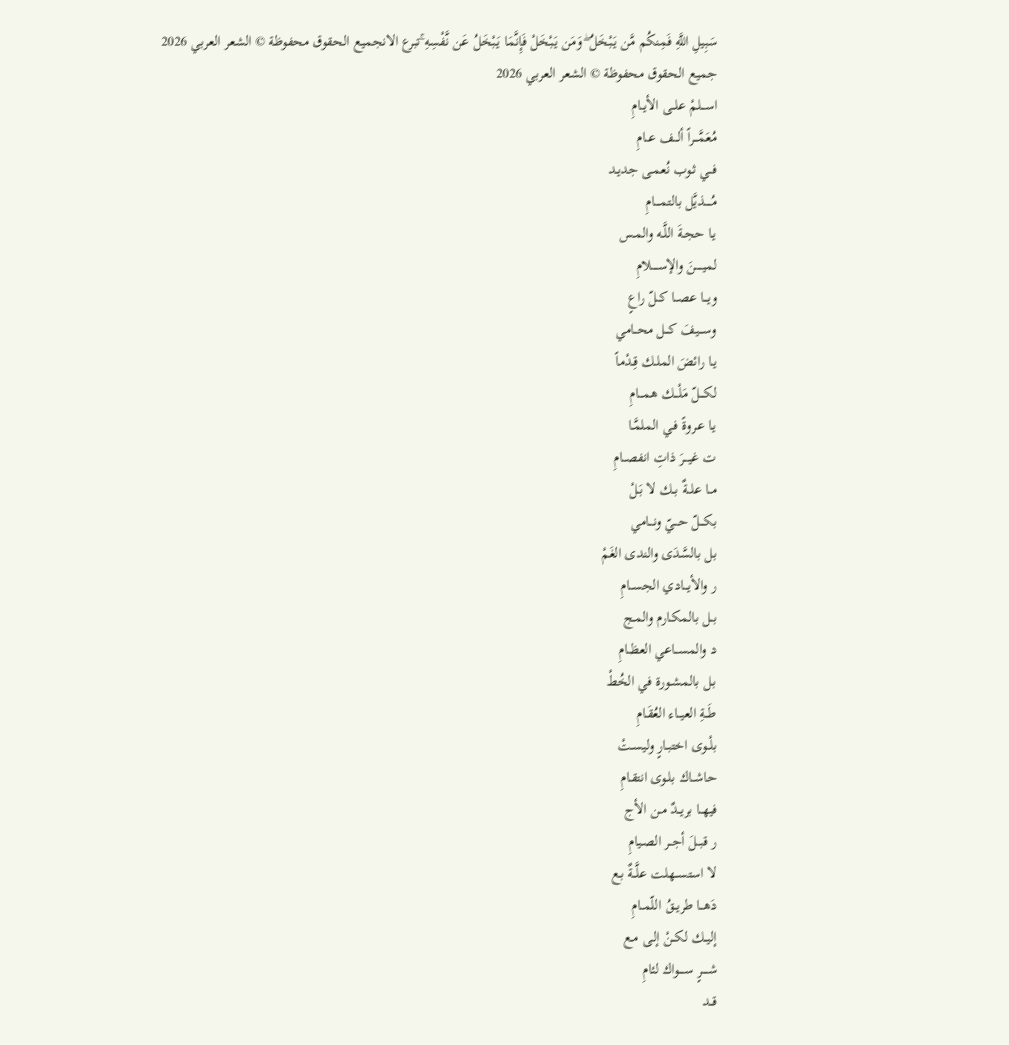سَبِيلِ اللَّهِ فَمِنكُم مَّن يَبْخَلُ ۖ وَمَن يَبْخَلْ فَإِنَّمَا يَبْخَلُ عَن نَّفْسِهِ ۚتبرع الانجميع الحقوق محفوظة © الشعر العربي 2026
جميع الحقوق محفوظة © الشعر العربي 2026
اســـلمْ علــى الأيــامِ
مُعَمَّـــراً ألـــف عــامِ
فــي ثـوب نُعمـى جديـد
مُـــــذيَّل بالتمــــامِ
يـا حجـةَ اللَّـه والمـس
لميـــــنَ والإســـــلامِ
ويـــا عصــا كــلّ راعٍ
وســـيفَ كـــل محــامي
يـا رائضَ الملـك قِـدْماً
لكـــلّ مَلْـــك همـــامِ
يـا عـروةً فـي الملمَّـا
ت غيـــرَ ذاتِ انفصــامِ
مــا علــةٌ بــك لا بَـلْ
بكـــلّ حـــيّ ونـــامي
بل بالسَّدَى والندى الغَمْ
ر والأيـــادي الجســامِ
بــل بالمكـارم والمـج
د والمســاعي العظــامِ
بـل بالمشـورة في الخُطْ
طَــةِ العيــاء العُقَـامِ
بلْــوى اختبـارٍ وليسـتْ
حاشــاك بلـوى انتقـامِ
فيهــا بريــدٌ مـن الأج
ر قبــلَ أجــر الصـيامِ
لا استســهلت علَّــةٌ بـع
دَهــا طريــقُ اللّمــامِ
إليــك لكــنْ إلـى مـع
شـــــرٍ ســــواك لئامِ
قــد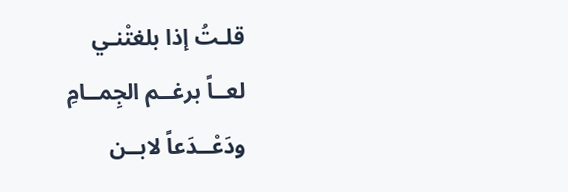قلـتُ إذا بلغتْنـي
لعــاً برغــم الجِمــامِ
ودَعْــدَعاً لابــن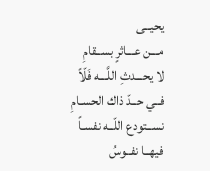يحيــى
مـــن عـــاثرٍ بســقامِ
لا يحـــدثِ اللَّـــه فَلّاً
فــي حــدّ ذاك الحسـامِ
نســتودع اللّــه نفسـاً
فيهــا نفــوسُ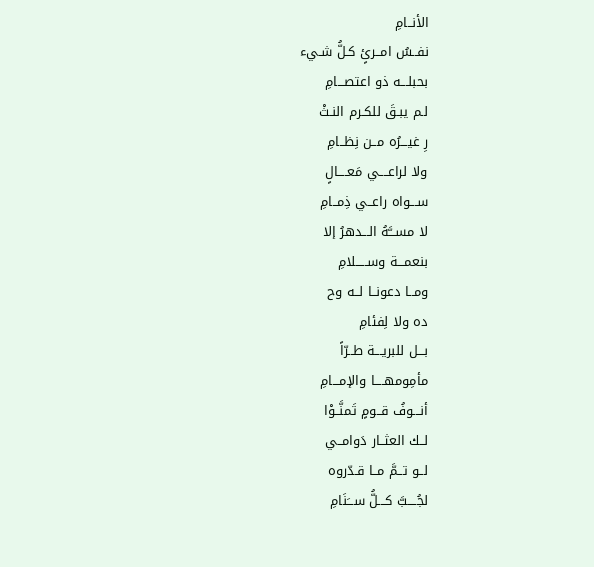الأنــامِ
نفــسُ امــرئٍ كـلُّ شـيء
بحبلـــه ذو اعتصـــامِ
لـم يبـقَ للكـرم النـثْ
رِ غيـــرُه مــن نِظــامِ
ولا لراعــــي مَعــــالٍ
ســـواه راعــي ذِمــامِ
لا مســـَّهُ الـــدهرُ إلا
بنعمـــة وســـــلامِ
ومــا دعونــا لــه وح
ده ولا لِفئامِ
بـــل للبريـــة طــرّاً
مأمِومهــــا والإمـــامِ
أنـــوفُ قــومٍ تَمنَّــوْا
لــك العثــار دَوامــي
لــو تــمَّ مــا قـدّروه
لجُــــبَّ كـــلُّ ســـَنَامِ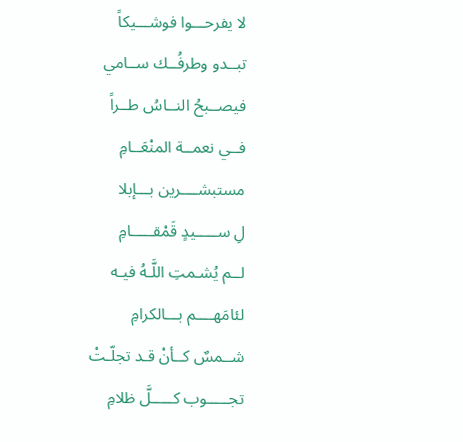لا يفرحـــوا فوشـــيكاً
تبــدو وطرفُــك ســامي
فيصــبحُ النــاسُ طــراً
فــي نعمــة المنْعَــامِ
مستبشــــرين بـــإبلا
لِ ســـــيدٍ قَمْقـــــامِ
لــم يُشـمتِ اللَّـهُ فيـه
لئامَهــــم بـــالكرامِ
شــمسٌ كــأنْ قـد تجلّـتْ
تجـــــوب كـــــلَّ ظلامِ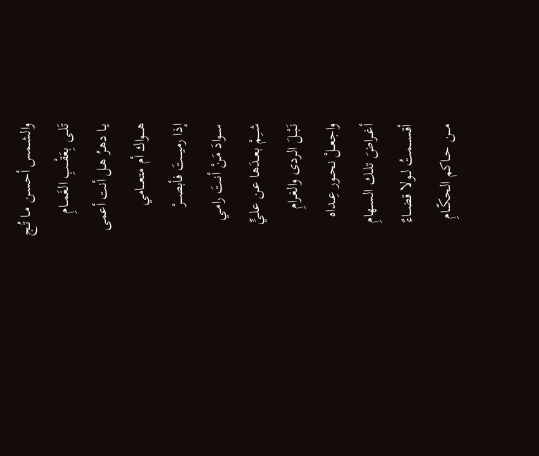والشـمس أحسـن مـا تُـج
تَلــى بِعَقْــبِ الغَمــامِ
يـا دهـرُ هـل أنت أعمى
هــــواك أم متعـــامي
إذا رميــــتَ فأبصـــرْ
ســوادَ مَـنْ أنـتَ رامـي
شــِمْ بعــدَها عـن علـيٍّ
نَبْــلَ الـردى والغـرامِ
واجعــلْ نحــور عِــداه
أغــراضَ تلــك السـهامِ
أقســـمتُ لــولا قضــاءٌ
مـــن حــاكم الحكّــامِ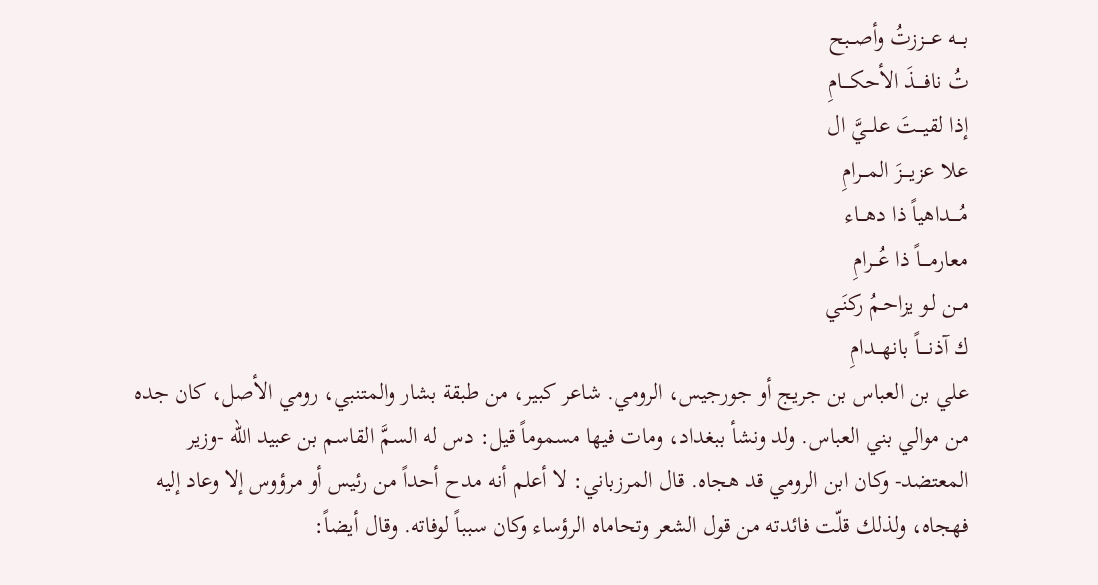بـــه عـــززتُ وأصــبح
تُ نافــــذَ الأحكــــامِ
إذا لقيـــتَ علـــيَّ ال
علا عزيــــزَ المـــرامِ
مُــــداهياً ذا دهـــاء
معارمــــاً ذا عُـــرامِ
مــن لـو يزاحـمُ ركنَـي
ك آذنــــاً بانهـــدامِ
علي بن العباس بن جريج أو جورجيس، الرومي. شاعر كبير، من طبقة بشار والمتنبي، رومي الأصل، كان جده من موالي بني العباس. ولد ونشأ ببغداد، ومات فيها مسموماً قيل: دس له السمَّ القاسم بن عبيد الله -وزير المعتضد- وكان ابن الرومي قد هجاه. قال المرزباني: لا أعلم أنه مدح أحداً من رئيس أو مرؤوس إلا وعاد إليه فهجاه، ولذلك قلّت فائدته من قول الشعر وتحاماه الرؤساء وكان سبباً لوفاته. وقال أيضاً: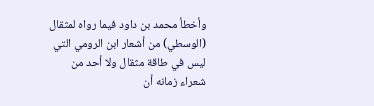وأخطأ محمد بن داود فيما رواه لمثقال (الوسطي) من أشعار ابن الرومي التي ليس في طاقة مثقال ولا أحد من شعراء زمانه أن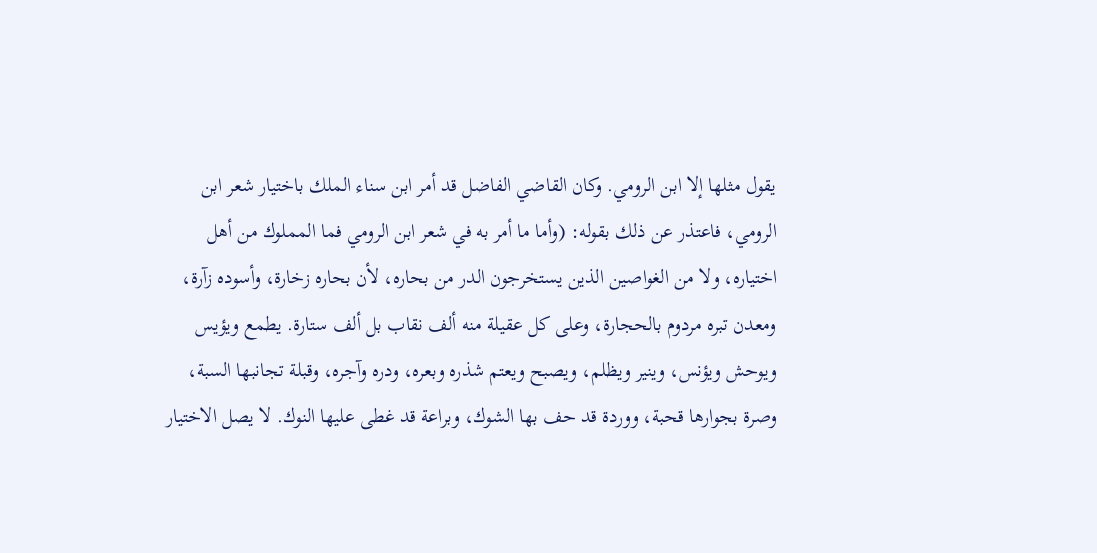يقول مثلها إلا ابن الرومي. وكان القاضي الفاضل قد أمر ابن سناء الملك باختيار شعر ابن الرومي، فاعتذر عن ذلك بقوله: (وأما ما أمر به في شعر ابن الرومي فما المملوك من أهل اختياره، ولا من الغواصين الذين يستخرجون الدر من بحاره، لأن بحاره زخارة، وأسوده زآرة، ومعدن تبره مردوم بالحجارة، وعلى كل عقيلة منه ألف نقاب بل ألف ستارة. يطمع ويؤيس ويوحش ويؤنس، وينير ويظلم، ويصبح ويعتم شذره وبعره، ودره وآجره، وقبلة تجانبها السبة، وصرة بجوارها قحبة، ووردة قد حف بها الشوك، وبراعة قد غطى عليها النوك. لا يصل الاختيار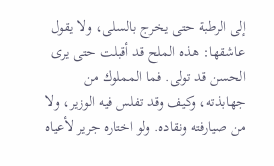إلى الرطبة حتى يخرج بالسلى، ولا يقول عاشقها: هذه الملح قد أقبلت حتى يرى الحسن قد تولى. فما المملوك من جهابذته، وكيف وقد تفلس فيه الوزير، ولا من صيارفته ونقاده. ولو اختاره جرير لأعياه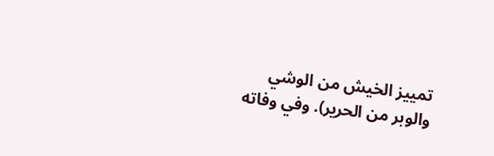تمييز الخيش من الوشي والوبر من الحرير). وفي وفاته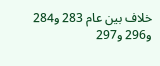خلاف بين عام 283 و284 و296 و297